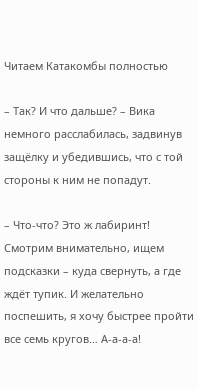Читаем Катакомбы полностью

– Так? И что дальше? – Вика немного расслабилась, задвинув защёлку и убедившись, что с той стороны к ним не попадут.

– Что-что? Это ж лабиринт! Смотрим внимательно, ищем подсказки – куда свернуть, а где ждёт тупик. И желательно поспешить, я хочу быстрее пройти все семь кругов… А-а-а-а!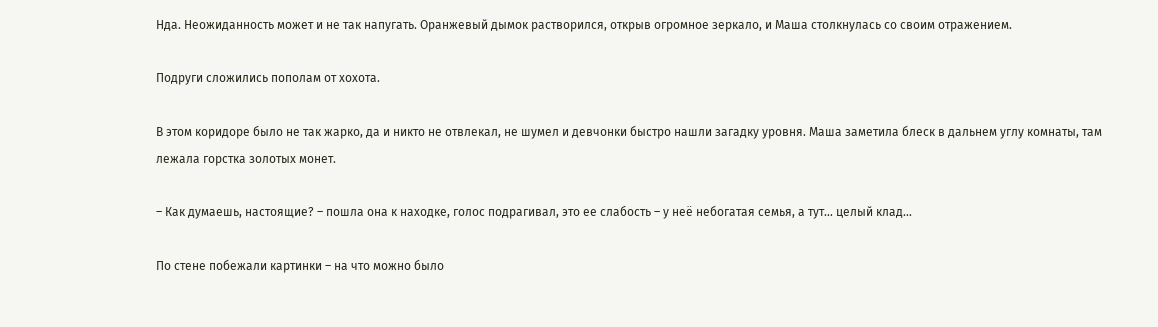Нда. Неожиданность может и не так напугать. Оранжевый дымок растворился, открыв огромное зеркало, и Маша столкнулась со своим отражением.

Подруги сложились пополам от хохота.

В этом коридоре было не так жарко, да и никто не отвлекал, не шумел и девчонки быстро нашли загадку уровня. Маша заметила блеск в дальнем углу комнаты, там лежала горстка золотых монет.

– Как думаешь, настоящие? – пошла она к находке, голос подрагивал, это ее слабость – у неё небогатая семья, а тут… целый клад…

По стене побежали картинки – на что можно было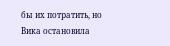бы их потратить, но Вика остановила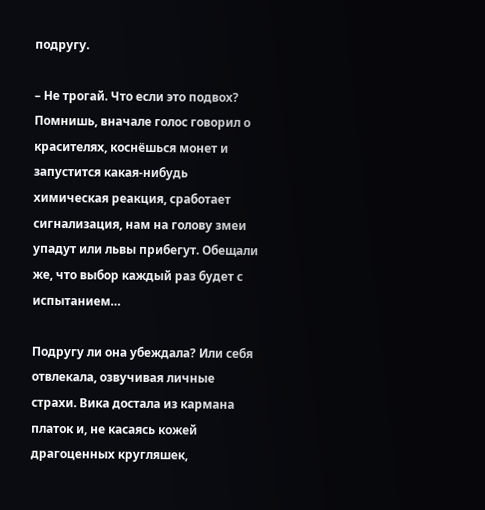подругу.

– Не трогай. Что если это подвох? Помнишь, вначале голос говорил о красителях, коснёшься монет и запустится какая-нибудь химическая реакция, сработает сигнализация, нам на голову змеи упадут или львы прибегут. Обещали же, что выбор каждый раз будет с испытанием…

Подругу ли она убеждала? Или себя отвлекала, озвучивая личные страхи. Вика достала из кармана платок и, не касаясь кожей драгоценных кругляшек,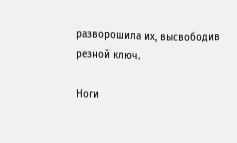разворошила их, высвободив резной ключ.

Ноги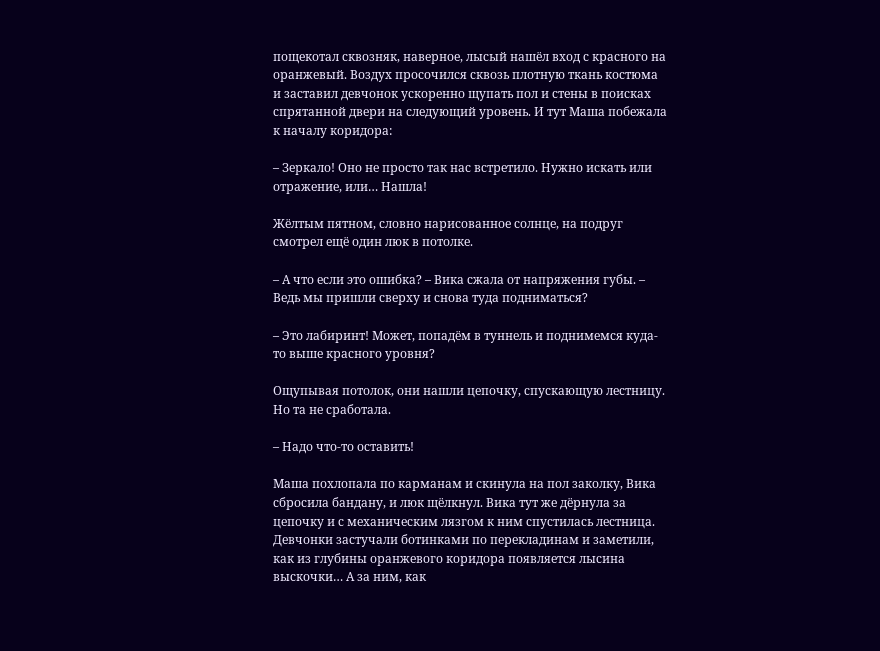пощекотал сквозняк, наверное, лысый нашёл вход с красного на оранжевый. Воздух просочился сквозь плотную ткань костюма и заставил девчонок ускоренно щупать пол и стены в поисках спрятанной двери на следующий уровень. И тут Маша побежала к началу коридора:

– Зеркало! Оно не просто так нас встретило. Нужно искать или отражение, или… Нашла!

Жёлтым пятном, словно нарисованное солнце, на подруг смотрел ещё один люк в потолке.

– А что если это ошибка? – Вика сжала от напряжения губы. – Ведь мы пришли сверху и снова туда подниматься?

– Это лабиринт! Может, попадём в туннель и поднимемся куда-то выше красного уровня?

Ощупывая потолок, они нашли цепочку, спускающую лестницу. Но та не сработала.

– Надо что-то оставить!

Маша похлопала по карманам и скинула на пол заколку, Вика сбросила бандану, и люк щёлкнул. Вика тут же дёрнула за цепочку и с механическим лязгом к ним спустилась лестница. Девчонки застучали ботинками по перекладинам и заметили, как из глубины оранжевого коридора появляется лысина выскочки… А за ним, как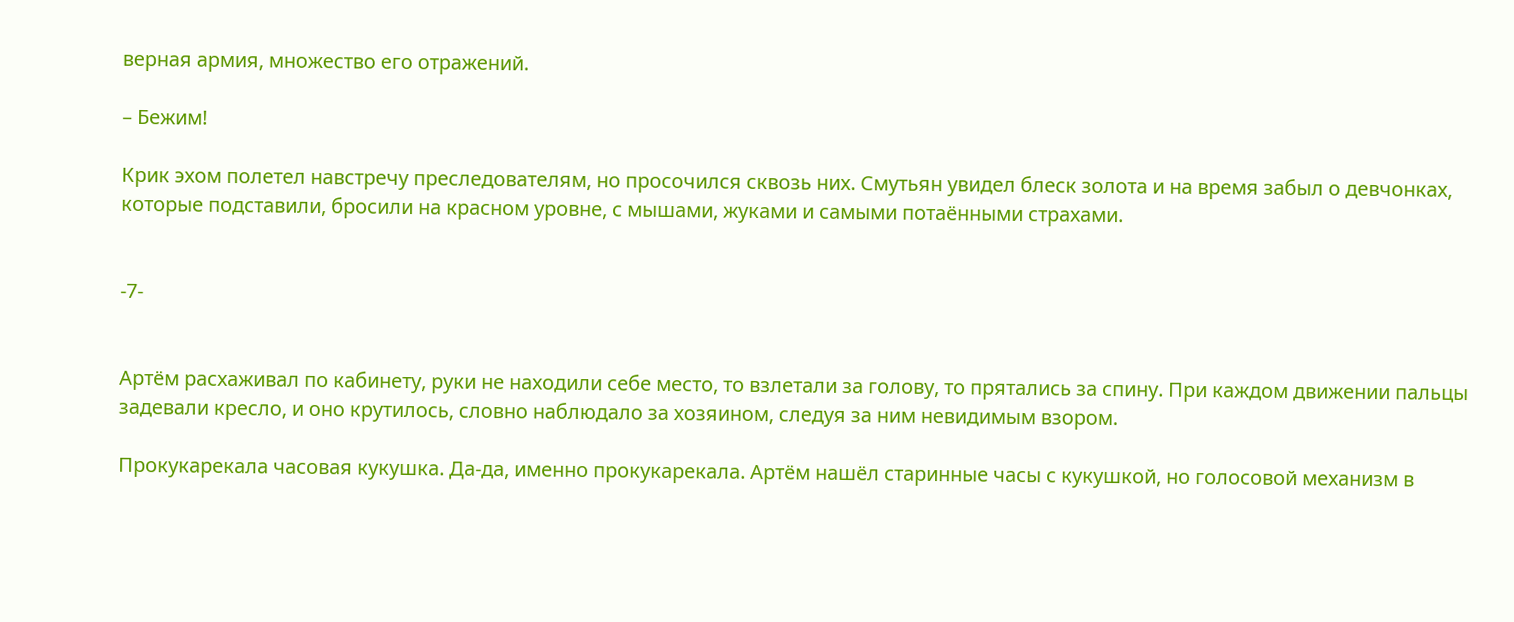верная армия, множество его отражений.

– Бежим!

Крик эхом полетел навстречу преследователям, но просочился сквозь них. Смутьян увидел блеск золота и на время забыл о девчонках, которые подставили, бросили на красном уровне, с мышами, жуками и самыми потаёнными страхами.


-7-


Артём расхаживал по кабинету, руки не находили себе место, то взлетали за голову, то прятались за спину. При каждом движении пальцы задевали кресло, и оно крутилось, словно наблюдало за хозяином, следуя за ним невидимым взором.

Прокукарекала часовая кукушка. Да-да, именно прокукарекала. Артём нашёл старинные часы с кукушкой, но голосовой механизм в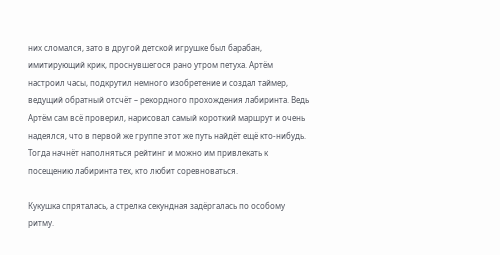них сломался, зато в другой детской игрушке был барабан, имитирующий крик, проснувшегося рано утром петуха. Артём настроил часы, подкрутил немного изобретение и создал таймер, ведущий обратный отсчёт – рекордного прохождения лабиринта. Ведь Артём сам всё проверил, нарисовал самый короткий маршрут и очень надеялся, что в первой же группе этот же путь найдёт ещё кто-нибудь. Тогда начнёт наполняться рейтинг и можно им привлекать к посещению лабиринта тех, кто любит соревноваться.

Кукушка спряталась, а стрелка секундная задёргалась по особому ритму.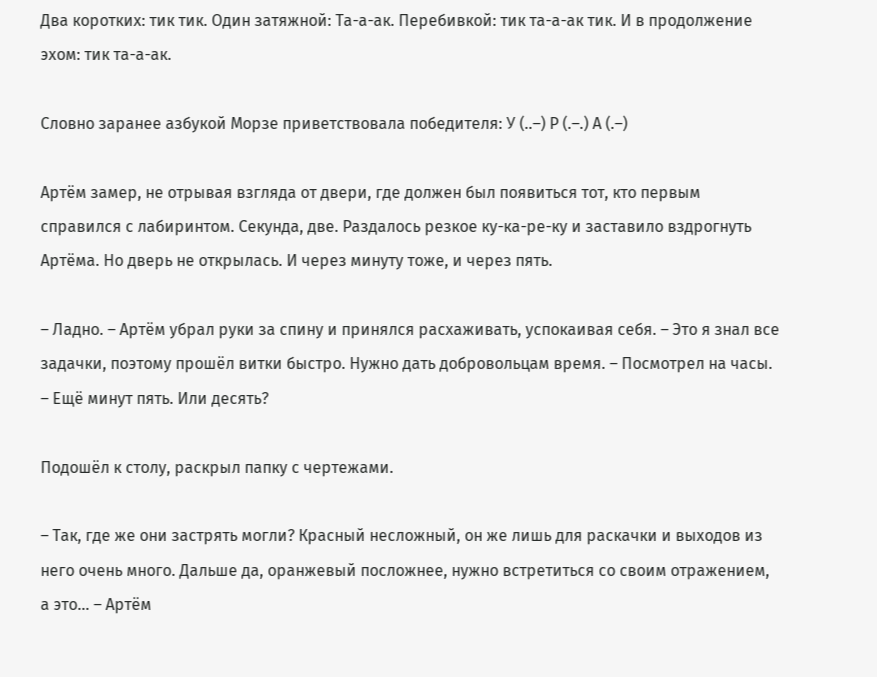Два коротких: тик тик. Один затяжной: Та-а-ак. Перебивкой: тик та-а-ак тик. И в продолжение эхом: тик та-а-ак.

Словно заранее азбукой Морзе приветствовала победителя: У (..–) Р (.–.) А (.–)

Артём замер, не отрывая взгляда от двери, где должен был появиться тот, кто первым справился с лабиринтом. Секунда, две. Раздалось резкое ку-ка-ре-ку и заставило вздрогнуть Артёма. Но дверь не открылась. И через минуту тоже, и через пять.

– Ладно. – Артём убрал руки за спину и принялся расхаживать, успокаивая себя. – Это я знал все задачки, поэтому прошёл витки быстро. Нужно дать добровольцам время. – Посмотрел на часы. – Ещё минут пять. Или десять?

Подошёл к столу, раскрыл папку с чертежами.

– Так, где же они застрять могли? Красный несложный, он же лишь для раскачки и выходов из него очень много. Дальше да, оранжевый посложнее, нужно встретиться со своим отражением, а это… – Артём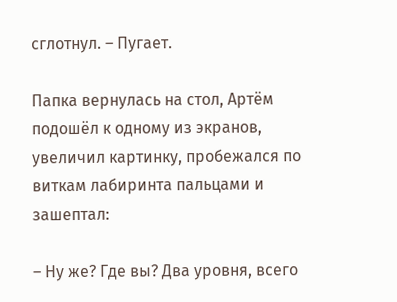сглотнул. – Пугает.

Папка вернулась на стол, Артём подошёл к одному из экранов, увеличил картинку, пробежался по виткам лабиринта пальцами и зашептал:

– Ну же? Где вы? Два уровня, всего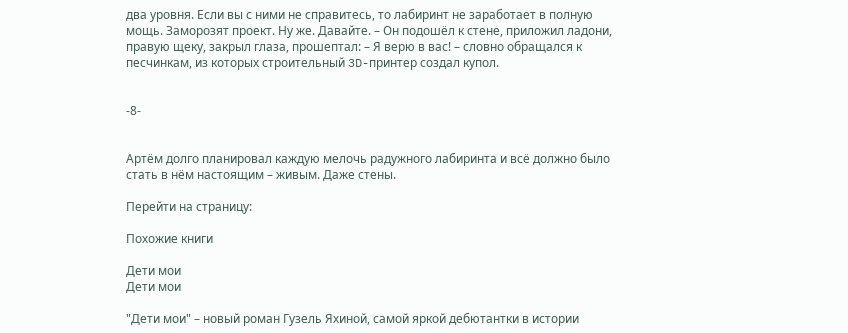два уровня. Если вы с ними не справитесь, то лабиринт не заработает в полную мощь. Заморозят проект. Ну же. Давайте. – Он подошёл к стене, приложил ладони, правую щеку, закрыл глаза, прошептал: – Я верю в вас! – словно обращался к песчинкам, из которых строительный 3D-принтер создал купол.


-8-


Артём долго планировал каждую мелочь радужного лабиринта и всё должно было стать в нём настоящим – живым. Даже стены.

Перейти на страницу:

Похожие книги

Дети мои
Дети мои

"Дети мои" – новый роман Гузель Яхиной, самой яркой дебютантки в истории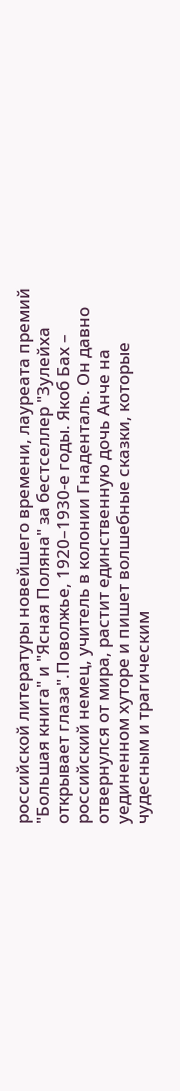российской литературы новейшего времени, лауреата премий "Большая книга" и "Ясная Поляна" за бестселлер "Зулейха открывает глаза".Поволжье, 1920–1930-е годы. Якоб Бах – российский немец, учитель в колонии Гнаденталь. Он давно отвернулся от мира, растит единственную дочь Анче на уединенном хуторе и пишет волшебные сказки, которые чудесным и трагическим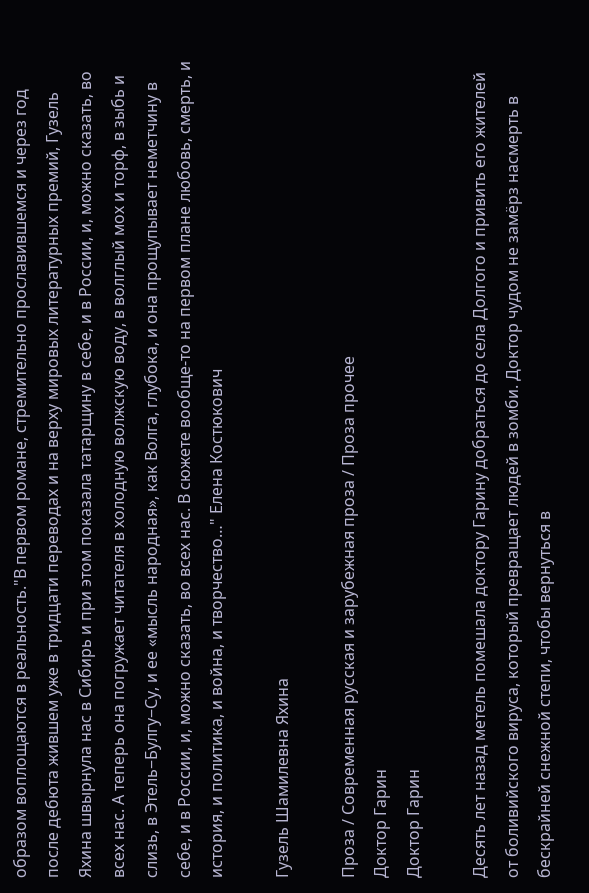образом воплощаются в реальность."В первом романе, стремительно прославившемся и через год после дебюта жившем уже в тридцати переводах и на верху мировых литературных премий, Гузель Яхина швырнула нас в Сибирь и при этом показала татарщину в себе, и в России, и, можно сказать, во всех нас. А теперь она погружает читателя в холодную волжскую воду, в волглый мох и торф, в зыбь и слизь, в Этель−Булгу−Су, и ее «мысль народная», как Волга, глубока, и она прощупывает неметчину в себе, и в России, и, можно сказать, во всех нас. В сюжете вообще-то на первом плане любовь, смерть, и история, и политика, и война, и творчество…" Елена Костюкович

Гузель Шамилевна Яхина

Проза / Современная русская и зарубежная проза / Проза прочее
Доктор Гарин
Доктор Гарин

Десять лет назад метель помешала доктору Гарину добраться до села Долгого и привить его жителей от боливийского вируса, который превращает людей в зомби. Доктор чудом не замёрз насмерть в бескрайней снежной степи, чтобы вернуться в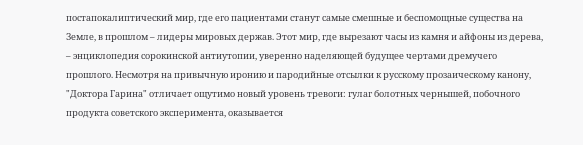постапокалиптический мир, где его пациентами станут самые смешные и беспомощные существа на Земле, в прошлом – лидеры мировых держав. Этот мир, где вырезают часы из камня и айфоны из дерева, – энциклопедия сорокинской антиутопии, уверенно наделяющей будущее чертами дремучего прошлого. Несмотря на привычную иронию и пародийные отсылки к русскому прозаическому канону, "Доктора Гарина" отличает ощутимо новый уровень тревоги: гулаг болотных чернышей, побочного продукта советского эксперимента, оказывается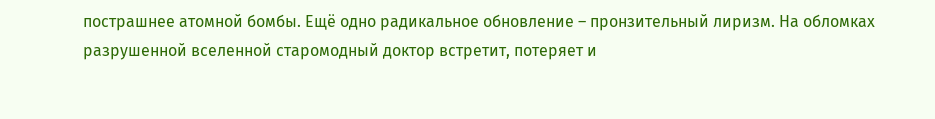пострашнее атомной бомбы. Ещё одно радикальное обновление – пронзительный лиризм. На обломках разрушенной вселенной старомодный доктор встретит, потеряет и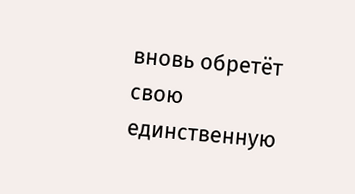вновь обретёт свою единственную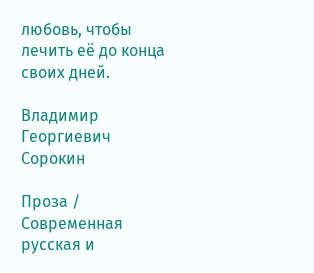любовь, чтобы лечить её до конца своих дней.

Владимир Георгиевич Сорокин

Проза / Современная русская и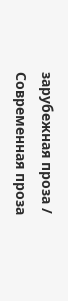зарубежная проза / Современная проза